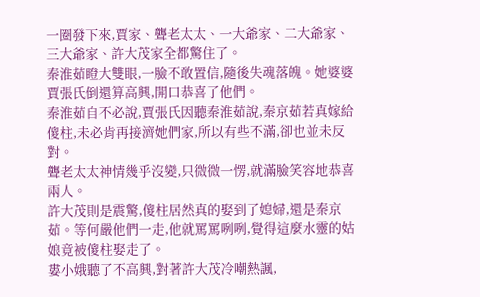一圈發下來,賈家、聾老太太、一大爺家、二大爺家、三大爺家、許大茂家全都驚住了。
秦淮茹瞪大雙眼,一臉不敢置信,隨後失魂落魄。她婆婆賈張氏倒還算高興,開口恭喜了他們。
秦淮茹自不必說,賈張氏因聽秦淮茹說,秦京茹若真嫁給傻柱,未必肯再接濟她們家,所以有些不滿,卻也並未反對。
聾老太太神情幾乎沒變,只微微一愣,就滿臉笑容地恭喜兩人。
許大茂則是震驚,傻柱居然真的娶到了媳婦,還是秦京茹。等何嚴他們一走,他就罵罵咧咧,覺得這麼水靈的姑娘竟被傻柱娶走了。
婁小娥聽了不高興,對著許大茂冷嘲熱諷,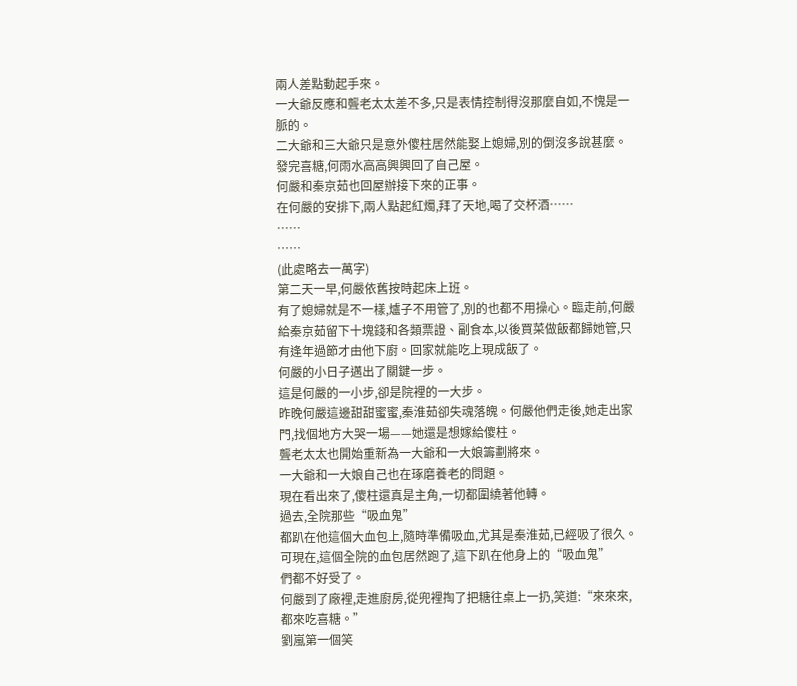兩人差點動起手來。
一大爺反應和聾老太太差不多,只是表情控制得沒那麼自如,不愧是一脈的。
二大爺和三大爺只是意外傻柱居然能娶上媳婦,別的倒沒多說甚麼。
發完喜糖,何雨水高高興興回了自己屋。
何嚴和秦京茹也回屋辦接下來的正事。
在何嚴的安排下,兩人點起紅燭,拜了天地,喝了交杯酒……
……
……
(此處略去一萬字)
第二天一早,何嚴依舊按時起床上班。
有了媳婦就是不一樣,爐子不用管了,別的也都不用操心。臨走前,何嚴給秦京茹留下十塊錢和各類票證、副食本,以後買菜做飯都歸她管,只有逢年過節才由他下廚。回家就能吃上現成飯了。
何嚴的小日子邁出了關鍵一步。
這是何嚴的一小步,卻是院裡的一大步。
昨晚何嚴這邊甜甜蜜蜜,秦淮茹卻失魂落魄。何嚴他們走後,她走出家門,找個地方大哭一場——她還是想嫁給傻柱。
聾老太太也開始重新為一大爺和一大娘籌劃將來。
一大爺和一大娘自己也在琢磨養老的問題。
現在看出來了,傻柱還真是主角,一切都圍繞著他轉。
過去,全院那些“吸血鬼”
都趴在他這個大血包上,隨時準備吸血,尤其是秦淮茹,已經吸了很久。
可現在,這個全院的血包居然跑了,這下趴在他身上的“吸血鬼”
們都不好受了。
何嚴到了廠裡,走進廚房,從兜裡掏了把糖往桌上一扔,笑道:“來來來,都來吃喜糖。”
劉嵐第一個笑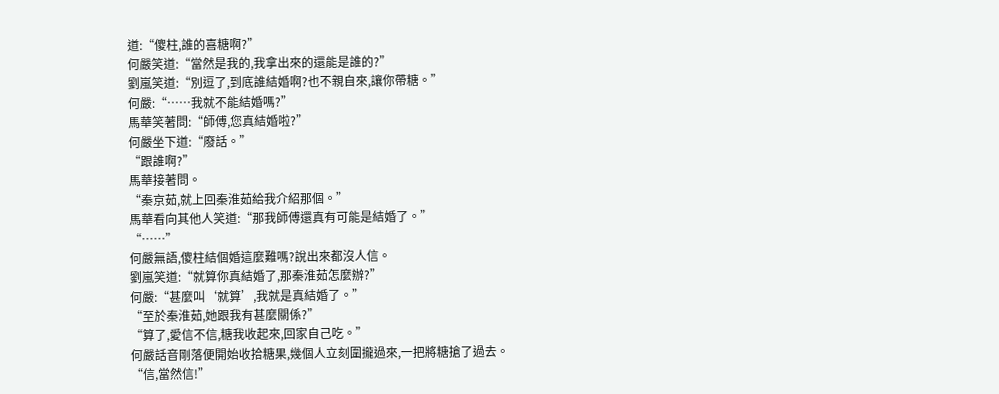道:“傻柱,誰的喜糖啊?”
何嚴笑道:“當然是我的,我拿出來的還能是誰的?”
劉嵐笑道:“別逗了,到底誰結婚啊?也不親自來,讓你帶糖。”
何嚴:“……我就不能結婚嗎?”
馬華笑著問:“師傅,您真結婚啦?”
何嚴坐下道:“廢話。”
“跟誰啊?”
馬華接著問。
“秦京茹,就上回秦淮茹給我介紹那個。”
馬華看向其他人笑道:“那我師傅還真有可能是結婚了。”
“……”
何嚴無語,傻柱結個婚這麼難嗎?說出來都沒人信。
劉嵐笑道:“就算你真結婚了,那秦淮茹怎麼辦?”
何嚴:“甚麼叫‘就算’,我就是真結婚了。”
“至於秦淮茹,她跟我有甚麼關係?”
“算了,愛信不信,糖我收起來,回家自己吃。”
何嚴話音剛落便開始收拾糖果,幾個人立刻圍攏過來,一把將糖搶了過去。
“信,當然信!”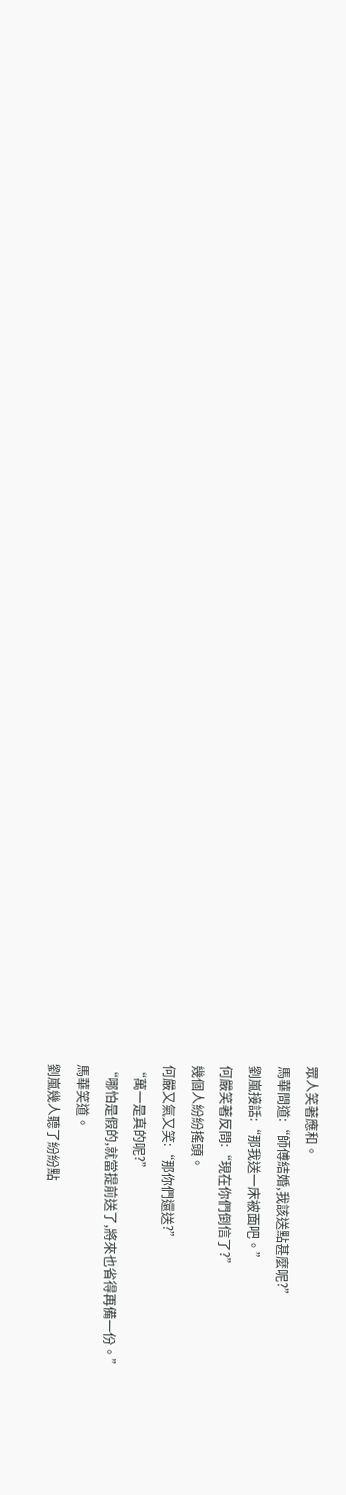眾人笑著應和。
馬華問道:“師傅結婚,我該送點甚麼呢?”
劉嵐接話:“那我送一床被面吧。”
何嚴笑著反問:“現在你們倒信了?”
幾個人紛紛搖頭。
何嚴又氣又笑:“那你們還送?”
“萬一是真的呢?”
“哪怕是假的,就當提前送了,將來也省得再備一份。”
馬華笑道。
劉嵐幾人聽了紛紛點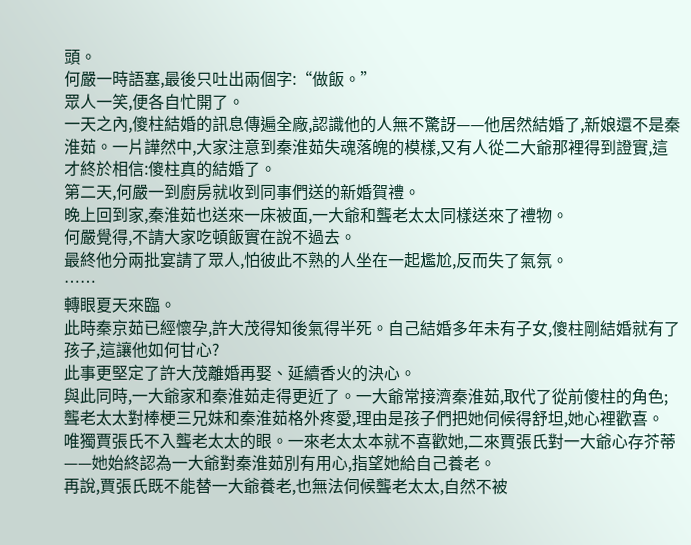頭。
何嚴一時語塞,最後只吐出兩個字:“做飯。”
眾人一笑,便各自忙開了。
一天之內,傻柱結婚的訊息傳遍全廠,認識他的人無不驚訝——他居然結婚了,新娘還不是秦淮茹。一片譁然中,大家注意到秦淮茹失魂落魄的模樣,又有人從二大爺那裡得到證實,這才終於相信:傻柱真的結婚了。
第二天,何嚴一到廚房就收到同事們送的新婚賀禮。
晚上回到家,秦淮茹也送來一床被面,一大爺和聾老太太同樣送來了禮物。
何嚴覺得,不請大家吃頓飯實在說不過去。
最終他分兩批宴請了眾人,怕彼此不熟的人坐在一起尷尬,反而失了氣氛。
……
轉眼夏天來臨。
此時秦京茹已經懷孕,許大茂得知後氣得半死。自己結婚多年未有子女,傻柱剛結婚就有了孩子,這讓他如何甘心?
此事更堅定了許大茂離婚再娶、延續香火的決心。
與此同時,一大爺家和秦淮茹走得更近了。一大爺常接濟秦淮茹,取代了從前傻柱的角色;聾老太太對棒梗三兄妹和秦淮茹格外疼愛,理由是孩子們把她伺候得舒坦,她心裡歡喜。
唯獨賈張氏不入聾老太太的眼。一來老太太本就不喜歡她,二來賈張氏對一大爺心存芥蒂——她始終認為一大爺對秦淮茹別有用心,指望她給自己養老。
再說,賈張氏既不能替一大爺養老,也無法伺候聾老太太,自然不被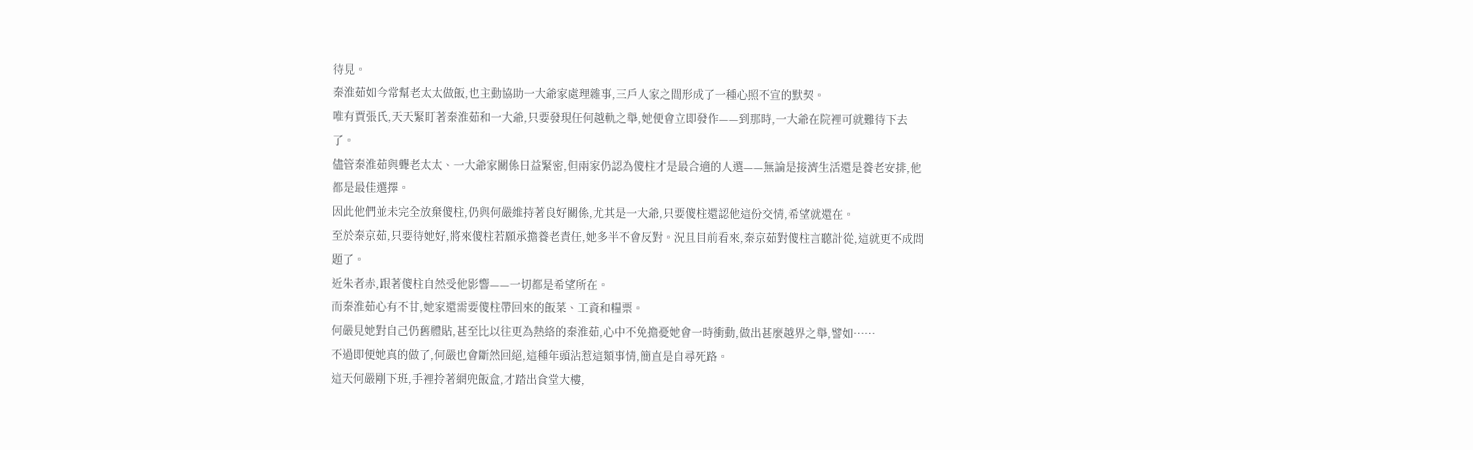待見。
秦淮茹如今常幫老太太做飯,也主動協助一大爺家處理雜事,三戶人家之間形成了一種心照不宣的默契。
唯有賈張氏,天天緊盯著秦淮茹和一大爺,只要發現任何越軌之舉,她便會立即發作——到那時,一大爺在院裡可就難待下去了。
儘管秦淮茹與聾老太太、一大爺家關係日益緊密,但兩家仍認為傻柱才是最合適的人選——無論是接濟生活還是養老安排,他都是最佳選擇。
因此他們並未完全放棄傻柱,仍與何嚴維持著良好關係,尤其是一大爺,只要傻柱還認他這份交情,希望就還在。
至於秦京茹,只要待她好,將來傻柱若願承擔養老責任,她多半不會反對。況且目前看來,秦京茹對傻柱言聽計從,這就更不成問題了。
近朱者赤,跟著傻柱自然受他影響——一切都是希望所在。
而秦淮茹心有不甘,她家還需要傻柱帶回來的飯菜、工資和糧票。
何嚴見她對自己仍舊體貼,甚至比以往更為熱絡的秦淮茹,心中不免擔憂她會一時衝動,做出甚麼越界之舉,譬如……
不過即便她真的做了,何嚴也會斷然回絕,這種年頭沾惹這類事情,簡直是自尋死路。
這天何嚴剛下班,手裡拎著網兜飯盒,才踏出食堂大樓,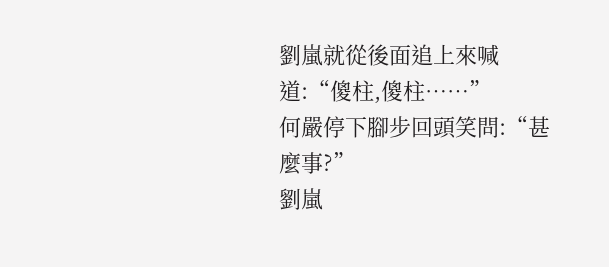劉嵐就從後面追上來喊道:“傻柱,傻柱……”
何嚴停下腳步回頭笑問:“甚麼事?”
劉嵐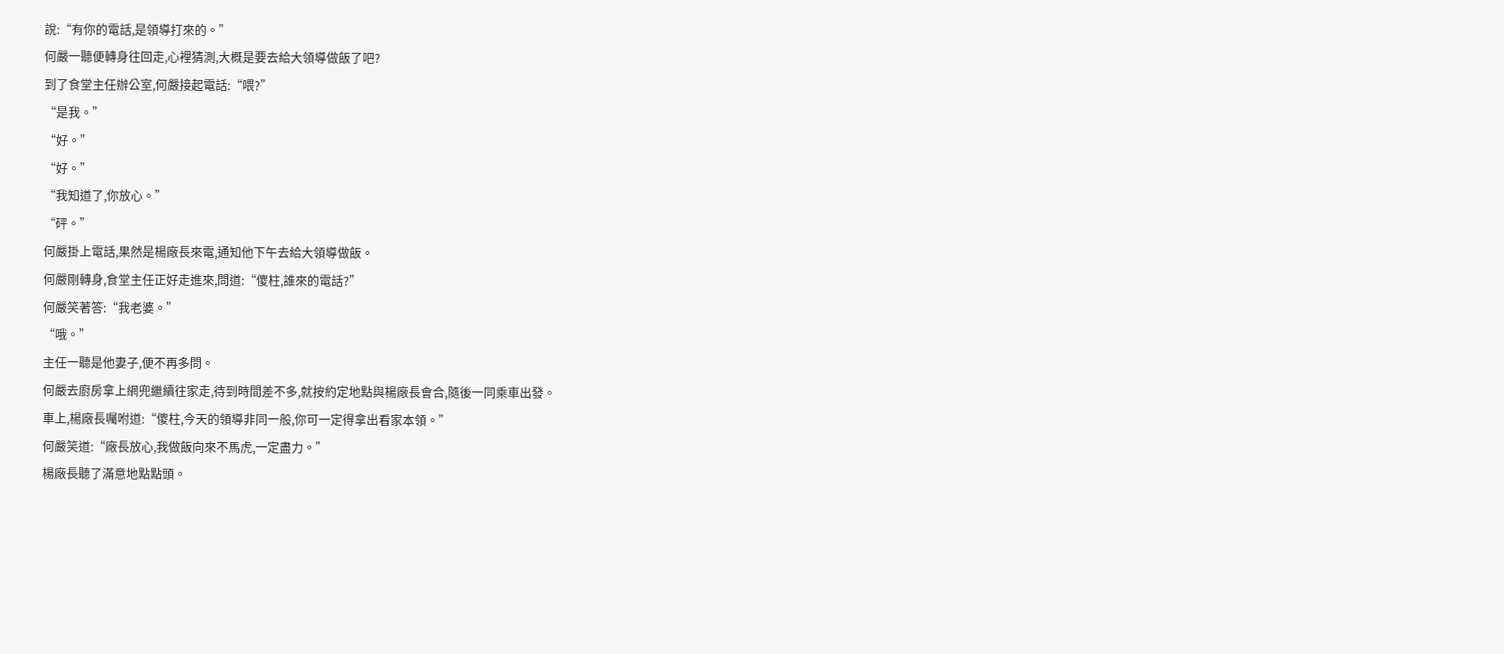說:“有你的電話,是領導打來的。”
何嚴一聽便轉身往回走,心裡猜測,大概是要去給大領導做飯了吧?
到了食堂主任辦公室,何嚴接起電話:“喂?”
“是我。”
“好。”
“好。”
“我知道了,你放心。”
“砰。”
何嚴掛上電話,果然是楊廠長來電,通知他下午去給大領導做飯。
何嚴剛轉身,食堂主任正好走進來,問道:“傻柱,誰來的電話?”
何嚴笑著答:“我老婆。”
“哦。”
主任一聽是他妻子,便不再多問。
何嚴去廚房拿上網兜繼續往家走,待到時間差不多,就按約定地點與楊廠長會合,隨後一同乘車出發。
車上,楊廠長囑咐道:“傻柱,今天的領導非同一般,你可一定得拿出看家本領。”
何嚴笑道:“廠長放心,我做飯向來不馬虎,一定盡力。”
楊廠長聽了滿意地點點頭。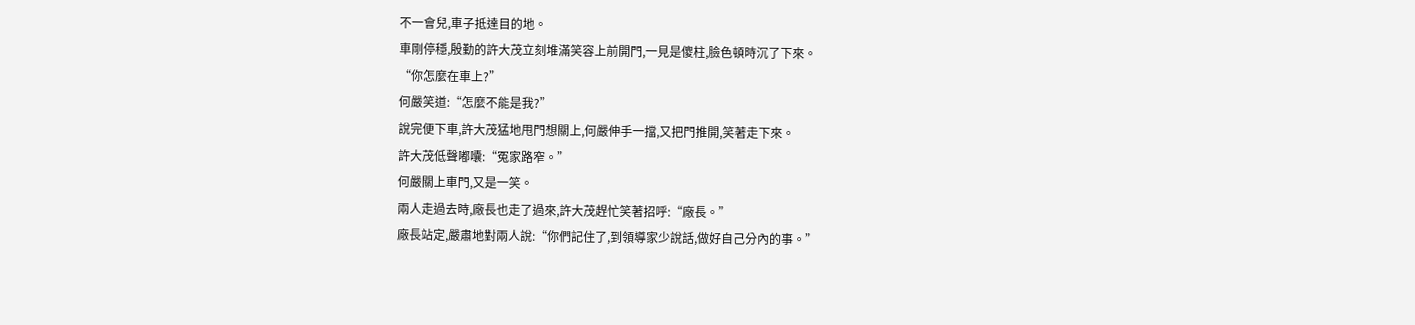不一會兒,車子抵達目的地。
車剛停穩,殷勤的許大茂立刻堆滿笑容上前開門,一見是傻柱,臉色頓時沉了下來。
“你怎麼在車上?”
何嚴笑道:“怎麼不能是我?”
說完便下車,許大茂猛地甩門想關上,何嚴伸手一擋,又把門推開,笑著走下來。
許大茂低聲嘟囔:“冤家路窄。”
何嚴關上車門,又是一笑。
兩人走過去時,廠長也走了過來,許大茂趕忙笑著招呼:“廠長。”
廠長站定,嚴肅地對兩人說:“你們記住了,到領導家少說話,做好自己分內的事。”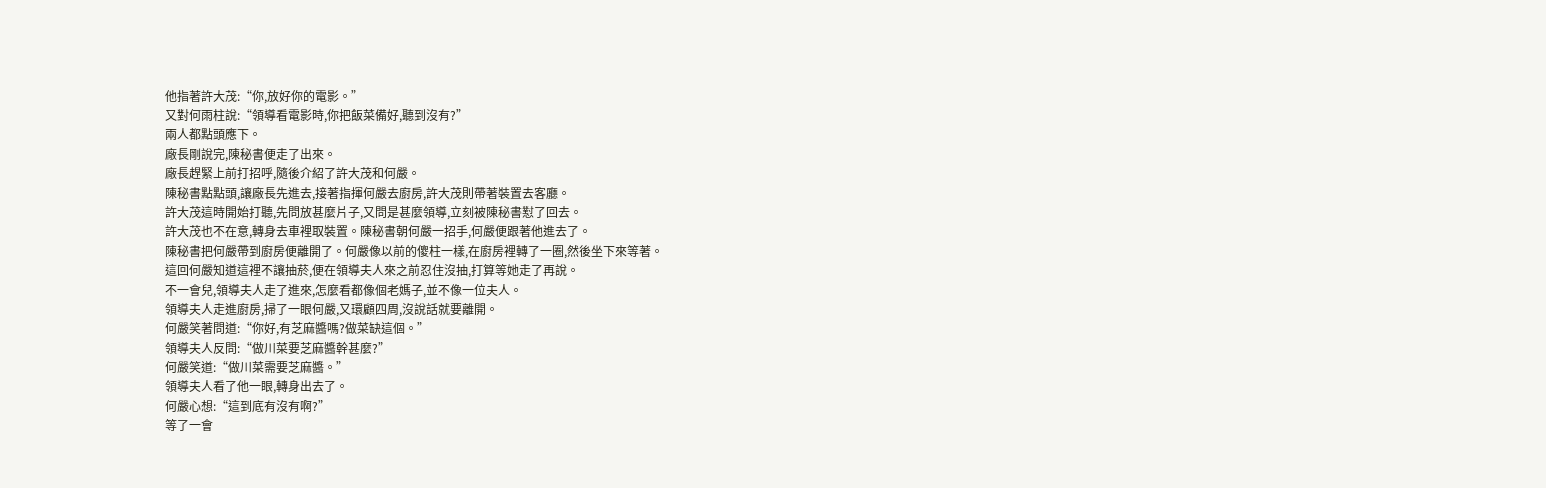他指著許大茂:“你,放好你的電影。”
又對何雨柱說:“領導看電影時,你把飯菜備好,聽到沒有?”
兩人都點頭應下。
廠長剛說完,陳秘書便走了出來。
廠長趕緊上前打招呼,隨後介紹了許大茂和何嚴。
陳秘書點點頭,讓廠長先進去,接著指揮何嚴去廚房,許大茂則帶著裝置去客廳。
許大茂這時開始打聽,先問放甚麼片子,又問是甚麼領導,立刻被陳秘書懟了回去。
許大茂也不在意,轉身去車裡取裝置。陳秘書朝何嚴一招手,何嚴便跟著他進去了。
陳秘書把何嚴帶到廚房便離開了。何嚴像以前的傻柱一樣,在廚房裡轉了一圈,然後坐下來等著。
這回何嚴知道這裡不讓抽菸,便在領導夫人來之前忍住沒抽,打算等她走了再說。
不一會兒,領導夫人走了進來,怎麼看都像個老媽子,並不像一位夫人。
領導夫人走進廚房,掃了一眼何嚴,又環顧四周,沒說話就要離開。
何嚴笑著問道:“你好,有芝麻醬嗎?做菜缺這個。”
領導夫人反問:“做川菜要芝麻醬幹甚麼?”
何嚴笑道:“做川菜需要芝麻醬。”
領導夫人看了他一眼,轉身出去了。
何嚴心想:“這到底有沒有啊?”
等了一會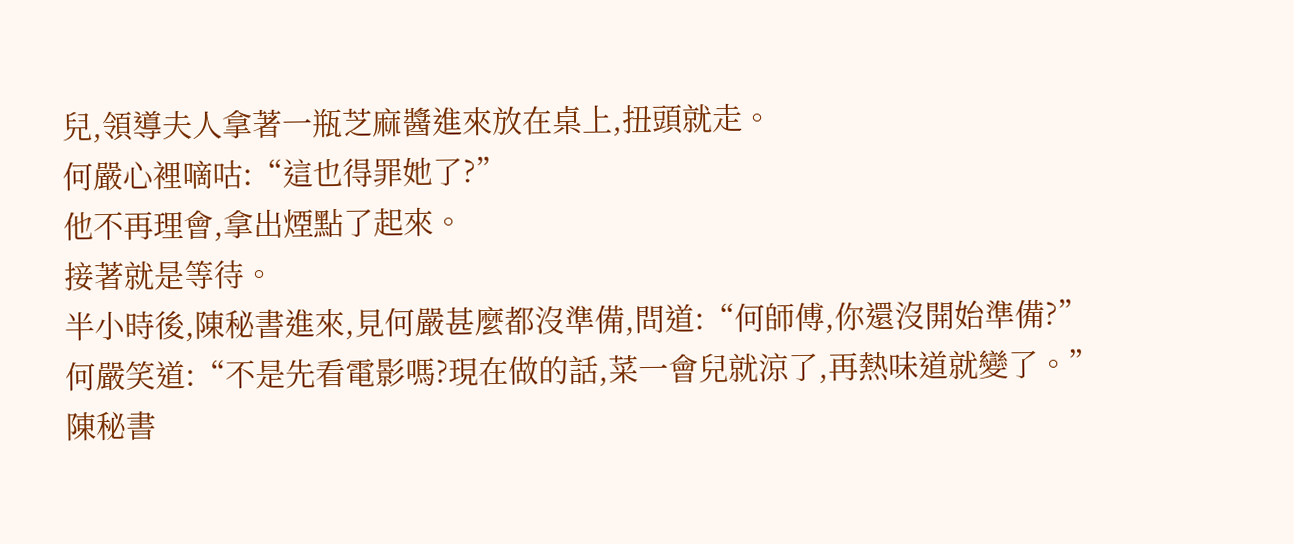兒,領導夫人拿著一瓶芝麻醬進來放在桌上,扭頭就走。
何嚴心裡嘀咕:“這也得罪她了?”
他不再理會,拿出煙點了起來。
接著就是等待。
半小時後,陳秘書進來,見何嚴甚麼都沒準備,問道:“何師傅,你還沒開始準備?”
何嚴笑道:“不是先看電影嗎?現在做的話,菜一會兒就涼了,再熱味道就變了。”
陳秘書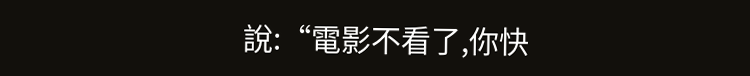說:“電影不看了,你快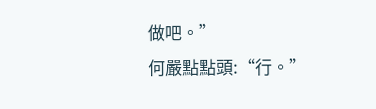做吧。”
何嚴點點頭:“行。”